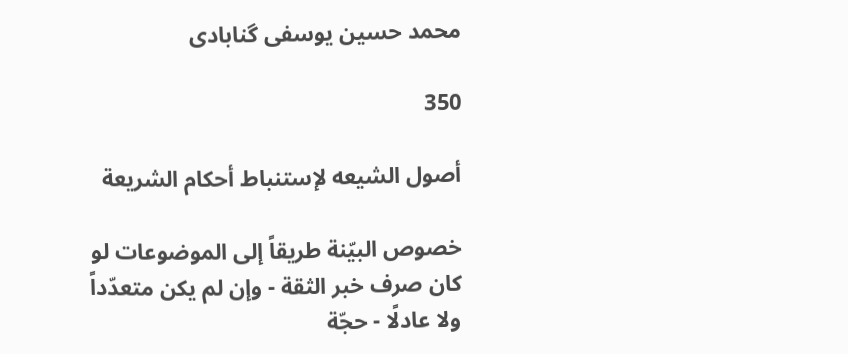محمد حسين يوسفى گنابادى

350

أصول الشيعه لإستنباط أحكام الشريعة

خصوص البيّنة طريقاً إلى الموضوعات لو كان صرف خبر الثقة - وإن لم يكن متعدّداً ولا عادلًا - حجّة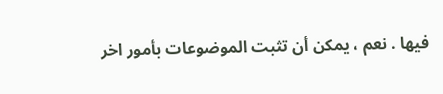فيها . نعم ، يمكن أن تثبت الموضوعات بأمور اخر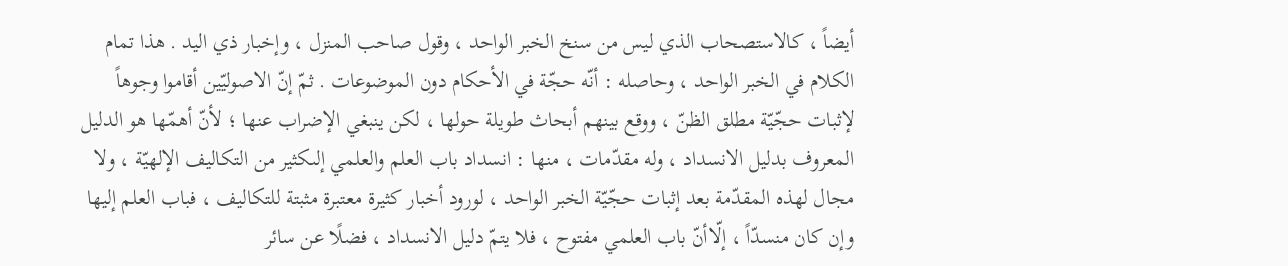أيضاً ، كالاستصحاب الذي ليس من سنخ الخبر الواحد ، وقول صاحب المنزل ، وإخبار ذي اليد . هذا تمام الكلام في الخبر الواحد ، وحاصله : أنّه حجّة في الأحكام دون الموضوعات . ثمّ إنّ الاصوليّين أقاموا وجوهاً لإثبات حجّيّة مطلق الظنّ ، ووقع بينهم أبحاث طويلة حولها ، لكن ينبغي الإضراب عنها ؛ لأنّ أهمّها هو الدليل المعروف بدليل الانسداد ، وله مقدّمات ، منها : انسداد باب العلم والعلمي إلىكثير من التكاليف الإلهيّة ، ولا مجال لهذه المقدّمة بعد إثبات حجّيّة الخبر الواحد ، لورود أخبار كثيرة معتبرة مثبتة للتكاليف ، فباب العلم إليها وإن كان منسدّاً ، إلّاأنّ باب العلمي مفتوح ، فلا يتمّ دليل الانسداد ، فضلًا عن سائر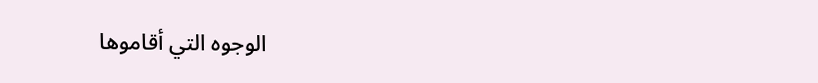الوجوه التي أقاموها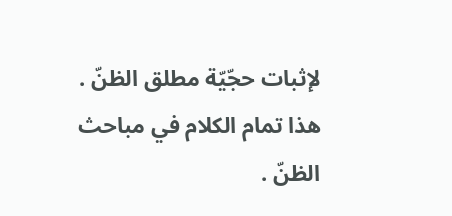لإثبات حجّيّة مطلق الظنّ . هذا تمام الكلام في مباحث الظنّ .